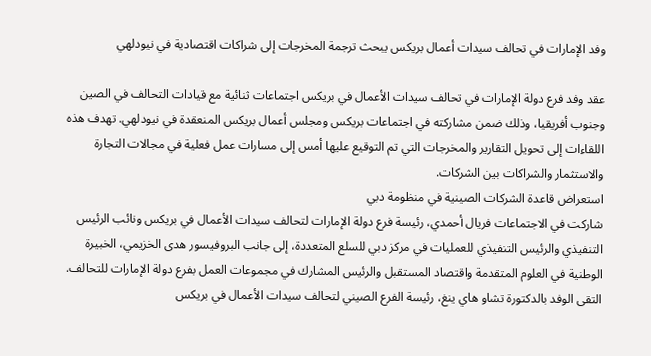وفد الإمارات في تحالف سيدات أعمال بريكس يبحث ترجمة المخرجات إلى شراكات اقتصادية في نيودلهي

عقد وفد فرع دولة الإمارات في تحالف سيدات الأعمال في بريكس اجتماعات ثنائية مع قيادات التحالف في الصين وجنوب أفريقيا، وذلك ضمن مشاركته في اجتماعات بريكس ومجلس أعمال بريكس المنعقدة في نيودلهي. تهدف هذه اللقاءات إلى تحويل التقارير والمخرجات التي تم التوقيع عليها أمس إلى مسارات عمل فعلية في مجالات التجارة والاستثمار والشراكات بين الشركات.
استعراض قاعدة الشركات الصينية في منظومة دبي
شاركت في الاجتماعات فريال أحمدي، رئيسة فرع دولة الإمارات لتحالف سيدات الأعمال في بريكس ونائب الرئيس التنفيذي والرئيس التنفيذي للعمليات في مركز دبي للسلع المتعددة، إلى جانب البروفيسور هدى الخزيمي، الخبيرة الوطنية في العلوم المتقدمة واقتصاد المستقبل والرئيس المشارك في مجموعات العمل بفرع دولة الإمارات للتحالف. التقى الوفد بالدكتورة تشاو هاي ينغ، رئيسة الفرع الصيني لتحالف سيدات الأعمال في بريكس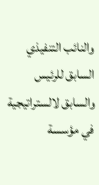والنائب التنفيذي السابق للرئيس والسابق لالستراتيجية في مؤسسة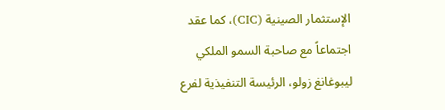الإستثمار الصينية (CIC)، كما عقد اجتماعاً مع صاحبة السمو الملكي ليبوغانغ زولو، الرئيسة التنفيذية لفرع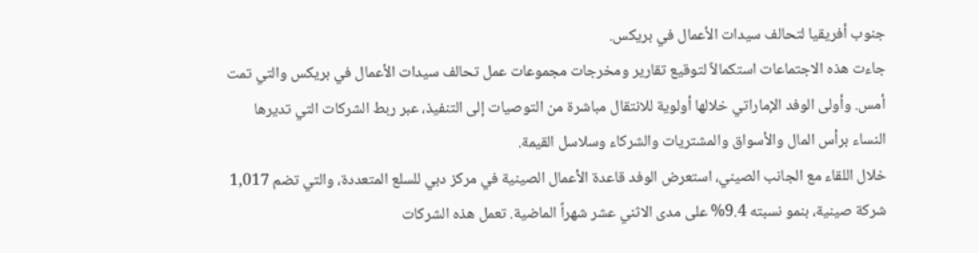جنوب أفريقيا لتحالف سيدات الأعمال في بريكس.
جاءت هذه الاجتماعات استكمالاً لتوقيع تقارير ومخرجات مجموعات عمل تحالف سيدات الأعمال في بريكس والتي تمت أمس. وأولى الوفد الإماراتي خلالها أولوية للانتقال مباشرة من التوصيات إلى التنفيذ، عبر ربط الشركات التي تديرها النساء برأس المال والأسواق والمشتريات والشركاء وسلاسل القيمة.
خلال اللقاء مع الجانب الصيني، استعرض الوفد قاعدة الأعمال الصينية في مركز دبي للسلع المتعددة، والتي تضم 1,017 شركة صينية، بنمو نسبته 9.4% على مدى الاثني عشر شهراً الماضية. تعمل هذه الشركات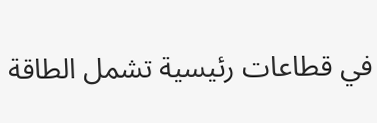في قطاعات رئيسية تشمل الطاقة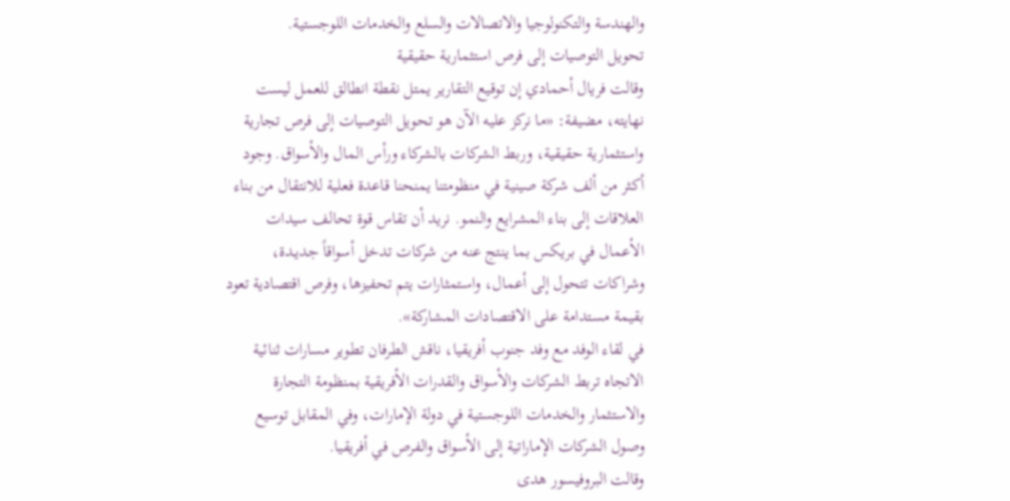والهندسة والتكنولوجيا والاتصالات والسلع والخدمات اللوجستية.
تحويل التوصيات إلى فرص استثمارية حقيقية
وقالت فريال أحمادي إن توقيع التقارير يمتل نقطة انطالق للعمل ليست نهايته، مضيفة: «ما نركز عليه الآن هو تحويل التوصيات إلى فرص تجارية واستثمارية حقيقية، وربط الشركات بالشركاء ورأس المال والأسواق. وجود أكثر من ألف شركة صينية في منظومتنا يمنحنا قاعدة فعلية للانتقال من بناء العلاقات إلى بناء المشرايع والنمو. نريد أن تقاس قوة تحالف سيدات الأعمال في بريكس بما ينتج عنه من شركات تدخل أسواقاً جديـدة، وشراكات تتحول إلى أعمال، واستمثارات يتم تحفيزها، وفرص اقتصادية تعود بقيمة مستدامة على الاقتصادات المشاركة».
في لقاء الوفد مع وفد جنوب أفريقيا، ناقش الطرفان تطوير مسارات ثنائية الاتجاه تربط الشركات والأسواق والقدرات الأفريقية بمنظومة التجارة والاستثمار والخدمات اللوجستية في دولة الإمارات، وفي المقابل توسيع وصول الشركات الإماراتية إلى الأسواق والفرص في أفريقيا.
وقالت البروفيسور هدى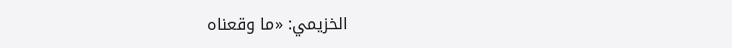الخزيمي: «ما وقعناه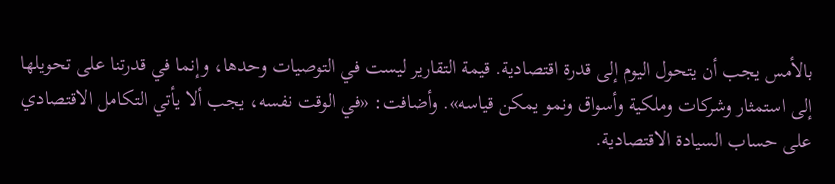بالأمس يجب أن يتحول اليوم إلى قدرة اقتصادية. قيمة التقارير ليست في التوصيات وحدها، وإنما في قدرتنا على تحويلها إلى استمثار وشركات وملكية وأسواق ونمو يمكن قياسه». وأضافت: «في الوقت نفسه، يجب ألا يأتي التكامل الاقتصادي على حساب السيادة الاقتصادية.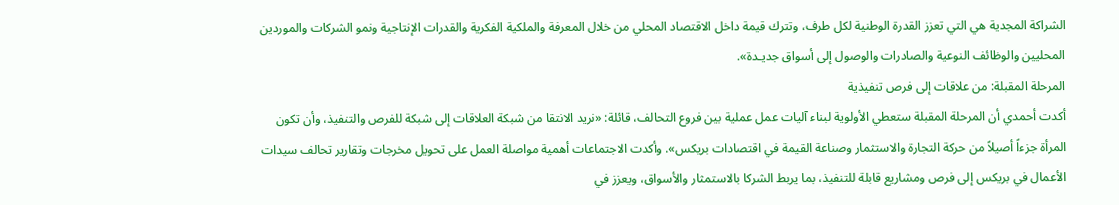الشراكة المجدية هي التي تعزز القدرة الوطنية لكل طرف، وتترك قيمة داخل الاقتصاد المحلي من خلال المعرفة والملكية الفكرية والقدرات الإنتاجية ونمو الشركات والموردين المحليين والوظائف النوعية والصادرات والوصول إلى أسواق جديـدة».
المرحلة المقبلة: من علاقات إلى فرص تنفيذية
أكدت أحمدي أن المرحلة المقبلة ستعطي الأولوية لبناء آليات عمل عملية بين فروع التحالف، قائلة: «نريد الانتقا من شبكة العلاقات إلى شبكة للفرص والتنفيذ، وأن تكون المرأة جزءاً أصيلاً من حركة التجارة والاستثمار وصناعة القيمة في اقتصادات بريكس». وأكدت الاجتماعات أهمية مواصلة العمل على تحويل مخرجات وتقارير تحالف سيدات الأعمال في بريكس إلى فرص ومشاريع قابلة للتنفيذ، بما يربط الشركا بالاستمثار والأسواق، ويعزز في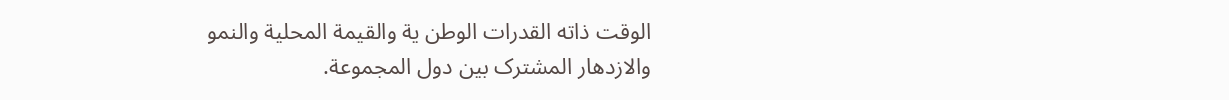الوقت ذاته القدرات الوطن ية والقيمة المحلية والنمو والازدهار المشترک بین دول المجموعة.